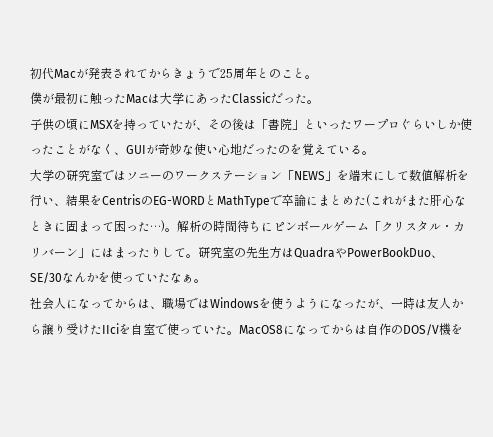初代Macが発表されてからきょうで25周年とのこと。
僕が最初に触ったMacは大学にあったClassicだった。
子供の頃にMSXを持っていたが、その後は「書院」といったワープロぐらいしか使ったことがなく、GUIが奇妙な使い心地だったのを覚えている。
大学の研究室ではソニーのワークステーション「NEWS」を端末にして数値解析を行い、結果をCentrisのEG-WORDとMathTypeで卒論にまとめた(これがまた肝心なときに固まって困った…)。解析の時間待ちにピンボールゲーム「クリスタル・カリバーン」にはまったりして。研究室の先生方はQuadraやPowerBookDuo、SE/30なんかを使っていたなぁ。
社会人になってからは、職場ではWindowsを使うようになったが、一時は友人から譲り受けたIIciを自室で使っていた。MacOS8になってからは自作のDOS/V機を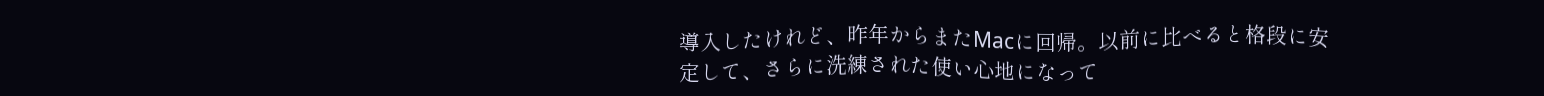導入したけれど、昨年からまたMacに回帰。以前に比べると格段に安定して、さらに洗練された使い心地になって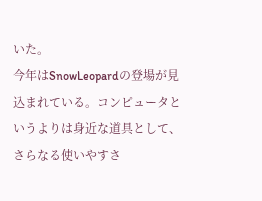いた。
今年はSnowLeopardの登場が見込まれている。コンピュータというよりは身近な道具として、さらなる使いやすさ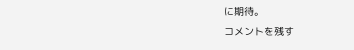に期待。
コメントを残す